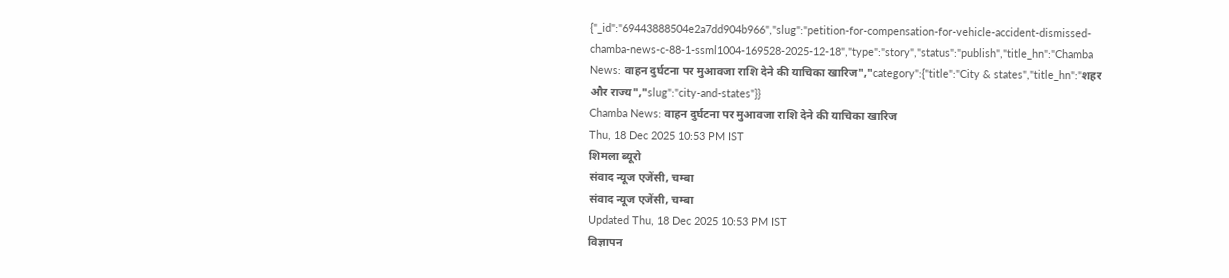{"_id":"69443888504e2a7dd904b966","slug":"petition-for-compensation-for-vehicle-accident-dismissed-chamba-news-c-88-1-ssml1004-169528-2025-12-18","type":"story","status":"publish","title_hn":"Chamba News: वाहन दुर्घटना पर मुआवजा राशि देने की याचिका खारिज","category":{"title":"City & states","title_hn":"शहर और राज्य","slug":"city-and-states"}}
Chamba News: वाहन दुर्घटना पर मुआवजा राशि देने की याचिका खारिज
Thu, 18 Dec 2025 10:53 PM IST
शिमला ब्यूरो
संवाद न्यूज एजेंसी, चम्बा
संवाद न्यूज एजेंसी, चम्बा
Updated Thu, 18 Dec 2025 10:53 PM IST
विज्ञापन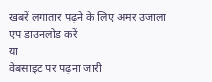खबरें लगातार पढ़ने के लिए अमर उजाला एप डाउनलोड करें
या
वेबसाइट पर पढ़ना जारी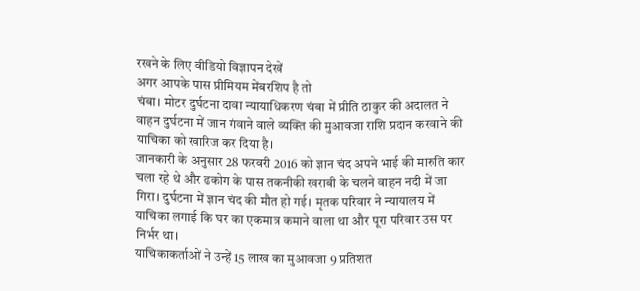रखने के लिए वीडियो विज्ञापन देखें
अगर आपके पास प्रीमियम मेंबरशिप है तो
चंबा। मोटर दुर्घटना दावा न्यायाधिकरण चंबा में प्रीति ठाकुर की अदालत ने वाहन दुर्घटना में जान गंवाने वाले व्यक्ति की मुआवजा राशि प्रदान करवाने की याचिका को खारिज कर दिया है।
जानकारी के अनुसार 28 फरवरी 2016 को ज्ञान चंद अपने भाई की मारुति कार चला रहे थे और ढकोग के पास तकनीकी खराबी के चलने वाहन नदी में जा गिरा। दुर्घटना में ज्ञान चंद की मौत हो गई। मृतक परिवार ने न्यायालय में याचिका लगाई कि घर का एकमात्र कमाने वाला था और पूरा परिवार उस पर निर्भर था।
याचिकाकर्ताओं ने उन्हें 15 लाख का मुआवजा 9 प्रतिशत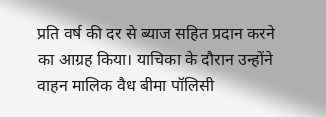प्रति वर्ष की दर से ब्याज सहित प्रदान करने का आग्रह किया। याचिका के दौरान उन्होंने वाहन मालिक वैध बीमा पॉलिसी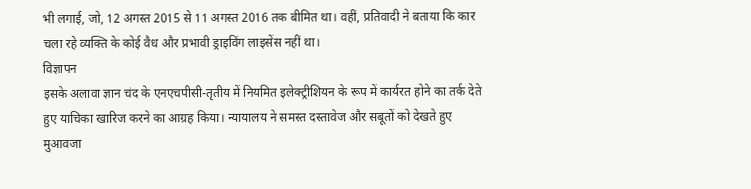भी लगाई, जो, 12 अगस्त 2015 से 11 अगस्त 2016 तक बीमित था। वहीं, प्रतिवादी ने बताया कि कार चला रहे व्यक्ति के कोई वैध और प्रभावी ड्राइविंग लाइसेंस नहीं था।
विज्ञापन
इसके अलावा ज्ञान चंद के एनएचपीसी-तृतीय में नियमित इलेक्ट्रीशियन के रूप में कार्यरत होने का तर्क देते हुए याचिका खारिज करने का आग्रह किया। न्यायालय ने समस्त दस्तावेज और सबूतों को देखते हुए मुआवजा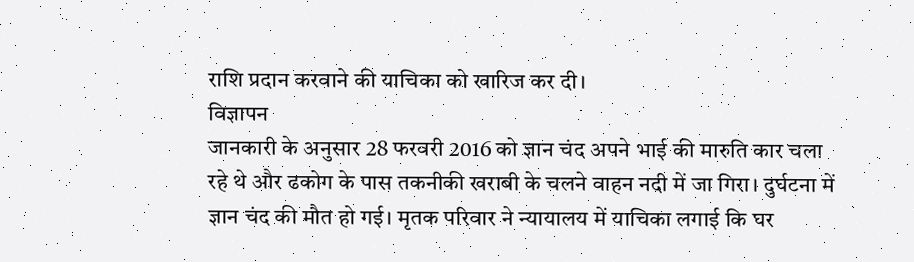राशि प्रदान करवाने की याचिका को खारिज कर दी।
विज्ञापन
जानकारी के अनुसार 28 फरवरी 2016 को ज्ञान चंद अपने भाई की मारुति कार चला रहे थे और ढकोग के पास तकनीकी खराबी के चलने वाहन नदी में जा गिरा। दुर्घटना में ज्ञान चंद की मौत हो गई। मृतक परिवार ने न्यायालय में याचिका लगाई कि घर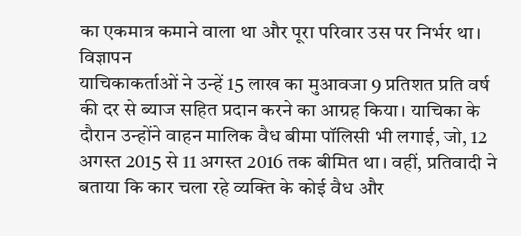का एकमात्र कमाने वाला था और पूरा परिवार उस पर निर्भर था।
विज्ञापन
याचिकाकर्ताओं ने उन्हें 15 लाख का मुआवजा 9 प्रतिशत प्रति वर्ष की दर से ब्याज सहित प्रदान करने का आग्रह किया। याचिका के दौरान उन्होंने वाहन मालिक वैध बीमा पॉलिसी भी लगाई, जो, 12 अगस्त 2015 से 11 अगस्त 2016 तक बीमित था। वहीं, प्रतिवादी ने बताया कि कार चला रहे व्यक्ति के कोई वैध और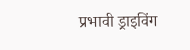प्रभावी ड्राइविंग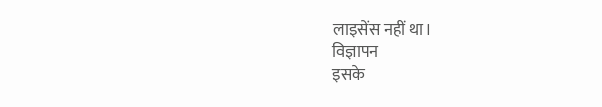लाइसेंस नहीं था।
विज्ञापन
इसके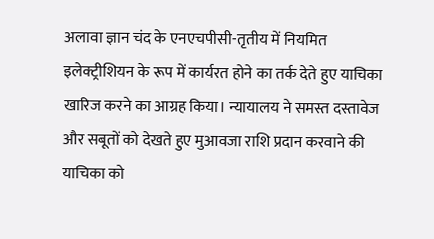अलावा ज्ञान चंद के एनएचपीसी-तृतीय में नियमित इलेक्ट्रीशियन के रूप में कार्यरत होने का तर्क देते हुए याचिका खारिज करने का आग्रह किया। न्यायालय ने समस्त दस्तावेज और सबूतों को देखते हुए मुआवजा राशि प्रदान करवाने की याचिका को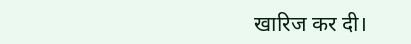खारिज कर दी।